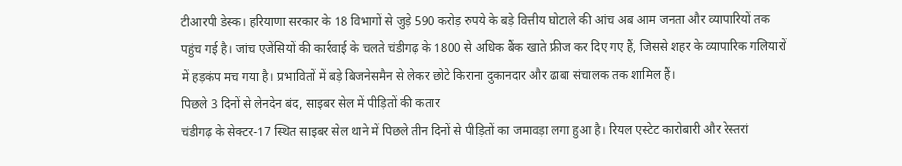टीआरपी डेस्क। हरियाणा सरकार के 18 विभागों से जुड़े 590 करोड़ रुपये के बड़े वित्तीय घोटाले की आंच अब आम जनता और व्यापारियों तक पहुंच गई है। जांच एजेंसियों की कार्रवाई के चलते चंडीगढ़ के 1800 से अधिक बैंक खाते फ्रीज कर दिए गए हैं, जिससे शहर के व्यापारिक गलियारों में हड़कंप मच गया है। प्रभावितों में बड़े बिजनेसमैन से लेकर छोटे किराना दुकानदार और ढाबा संचालक तक शामिल हैं।
पिछले 3 दिनों से लेनदेन बंद, साइबर सेल में पीड़ितों की कतार
चंडीगढ़ के सेक्टर-17 स्थित साइबर सेल थाने में पिछले तीन दिनों से पीड़ितों का जमावड़ा लगा हुआ है। रियल एस्टेट कारोबारी और रेस्तरां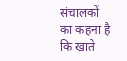संचालकों का कहना है कि खाते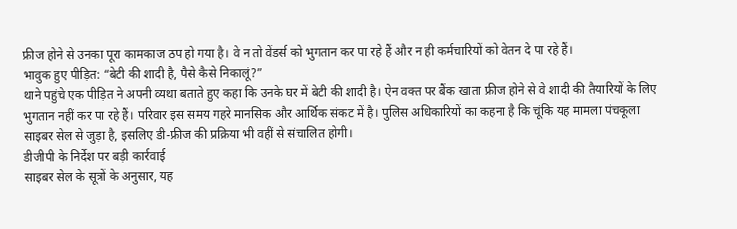फ्रीज होने से उनका पूरा कामकाज ठप हो गया है। वे न तो वेंडर्स को भुगतान कर पा रहे हैं और न ही कर्मचारियों को वेतन दे पा रहे हैं।
भावुक हुए पीड़ित: “बेटी की शादी है, पैसे कैसे निकालूं?”
थाने पहुंचे एक पीड़ित ने अपनी व्यथा बताते हुए कहा कि उनके घर में बेटी की शादी है। ऐन वक्त पर बैंक खाता फ्रीज होने से वे शादी की तैयारियों के लिए भुगतान नहीं कर पा रहे हैं। परिवार इस समय गहरे मानसिक और आर्थिक संकट में है। पुलिस अधिकारियों का कहना है कि चूंकि यह मामला पंचकूला साइबर सेल से जुड़ा है, इसलिए डी-फ्रीज की प्रक्रिया भी वहीं से संचालित होगी।
डीजीपी के निर्देश पर बड़ी कार्रवाई
साइबर सेल के सूत्रों के अनुसार, यह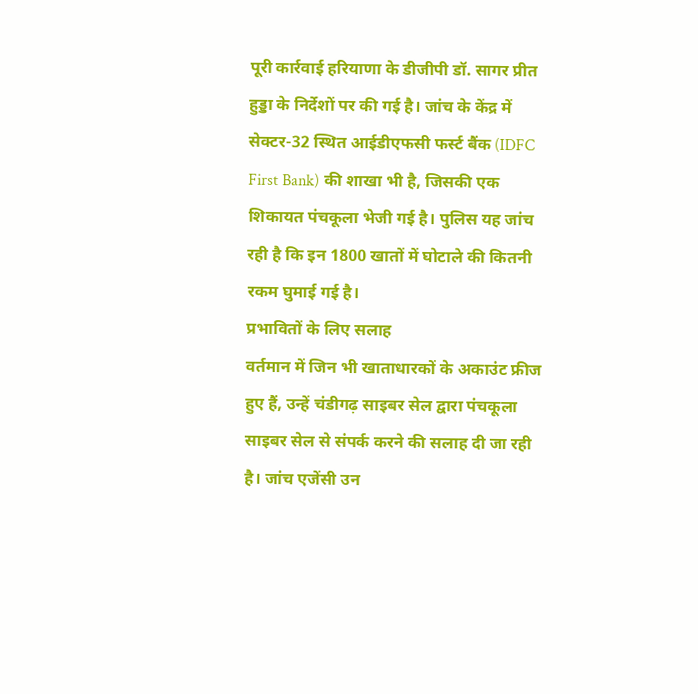पूरी कार्रवाई हरियाणा के डीजीपी डॉ. सागर प्रीत हुड्डा के निर्देशों पर की गई है। जांच के केंद्र में सेक्टर-32 स्थित आईडीएफसी फर्स्ट बैंक (IDFC First Bank) की शाखा भी है, जिसकी एक शिकायत पंचकूला भेजी गई है। पुलिस यह जांच रही है कि इन 1800 खातों में घोटाले की कितनी रकम घुमाई गई है।
प्रभावितों के लिए सलाह
वर्तमान में जिन भी खाताधारकों के अकाउंट फ्रीज हुए हैं, उन्हें चंडीगढ़ साइबर सेल द्वारा पंचकूला साइबर सेल से संपर्क करने की सलाह दी जा रही है। जांच एजेंसी उन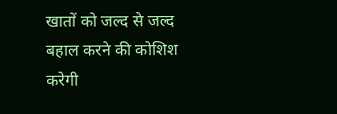खातों को जल्द से जल्द बहाल करने की कोशिश करेगी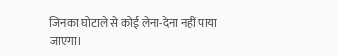जिनका घोटाले से कोई लेना-देना नहीं पाया जाएगा।